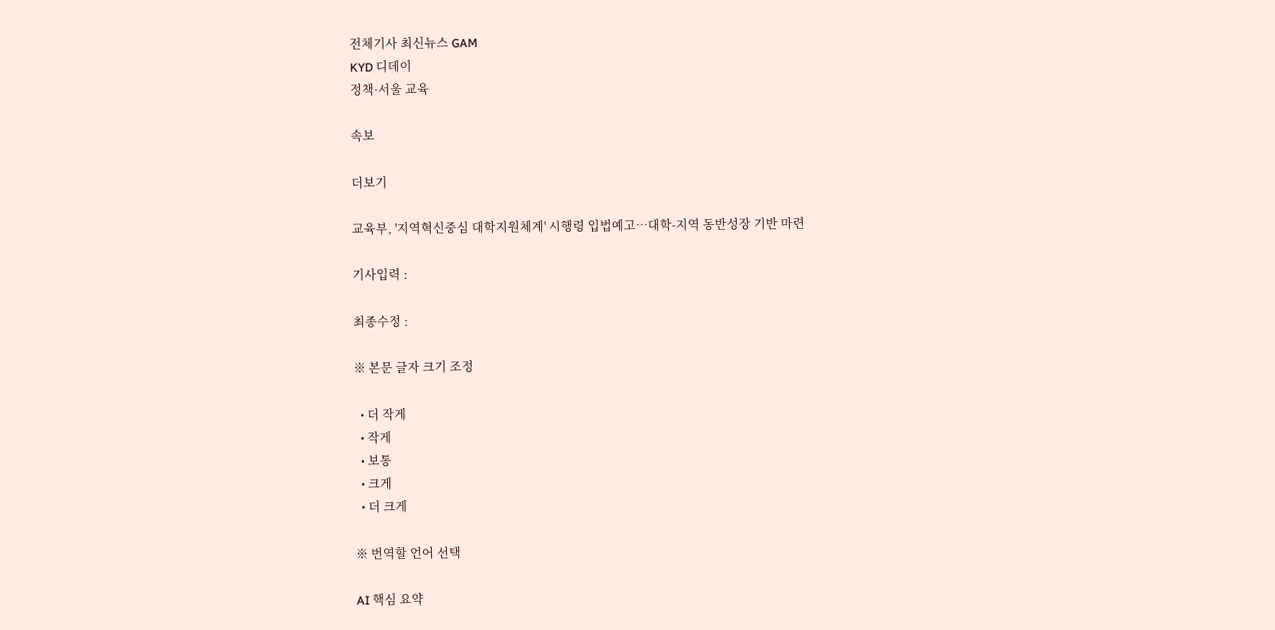전체기사 최신뉴스 GAM
KYD 디데이
정책·서울 교육

속보

더보기

교육부, '지역혁신중심 대학지원체계' 시행령 입법예고…대학-지역 동반성장 기반 마련

기사입력 :

최종수정 :

※ 본문 글자 크기 조정

  • 더 작게
  • 작게
  • 보통
  • 크게
  • 더 크게

※ 번역할 언어 선택

AI 핵심 요약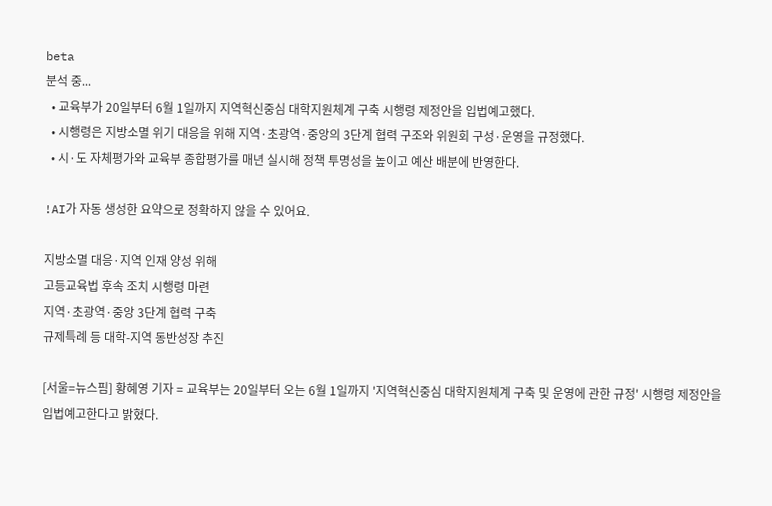beta
분석 중...
  • 교육부가 20일부터 6월 1일까지 지역혁신중심 대학지원체계 구축 시행령 제정안을 입법예고했다.
  • 시행령은 지방소멸 위기 대응을 위해 지역·초광역·중앙의 3단계 협력 구조와 위원회 구성·운영을 규정했다.
  • 시·도 자체평가와 교육부 종합평가를 매년 실시해 정책 투명성을 높이고 예산 배분에 반영한다.

!AI가 자동 생성한 요약으로 정확하지 않을 수 있어요.

지방소멸 대응·지역 인재 양성 위해
고등교육법 후속 조치 시행령 마련
지역·초광역·중앙 3단계 협력 구축
규제특례 등 대학-지역 동반성장 추진

[서울=뉴스핌] 황혜영 기자 = 교육부는 20일부터 오는 6월 1일까지 '지역혁신중심 대학지원체계 구축 및 운영에 관한 규정' 시행령 제정안을 입법예고한다고 밝혔다.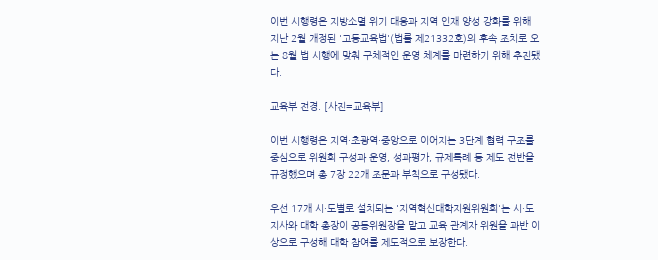이번 시행령은 지방소멸 위기 대응과 지역 인재 양성 강화를 위해 지난 2월 개정된 '고등교육법'(법률 제21332호)의 후속 조치로 오는 8월 법 시행에 맞춰 구체적인 운영 체계를 마련하기 위해 추진됐다.

교육부 전경. [사진=교육부]

이번 시행령은 지역·초광역·중앙으로 이어지는 3단계 협력 구조를 중심으로 위원회 구성과 운영, 성과평가, 규제특례 등 제도 전반을 규정했으며 총 7장 22개 조문과 부칙으로 구성됐다.

우선 17개 시·도별로 설치되는 '지역혁신대학지원위원회'는 시·도지사와 대학 총장이 공동위원장을 맡고 교육 관계자 위원을 과반 이상으로 구성해 대학 참여를 제도적으로 보장한다.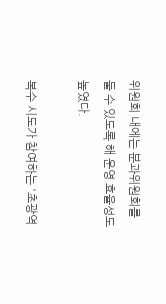위원회 내에는 분과위원회를 둘 수 있도록 해 운영 효율성도 높였다.

복수 시도가 참여하는 '초광역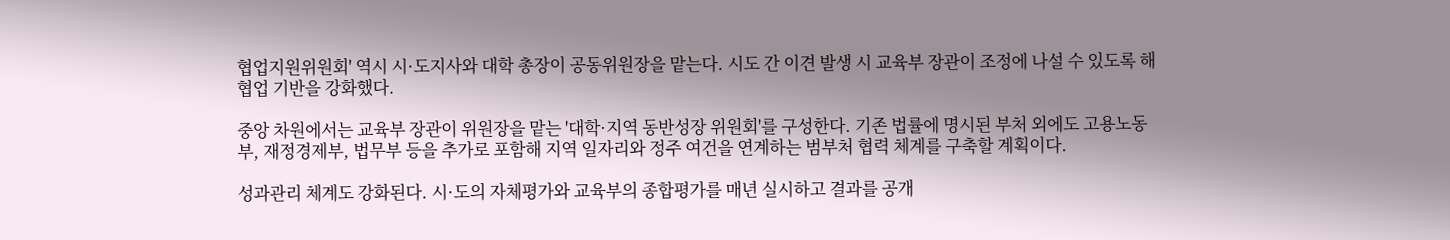협업지원위원회' 역시 시·도지사와 대학 총장이 공동위원장을 맡는다. 시도 간 이견 발생 시 교육부 장관이 조정에 나설 수 있도록 해 협업 기반을 강화했다.

중앙 차원에서는 교육부 장관이 위원장을 맡는 '대학·지역 동반성장 위원회'를 구성한다. 기존 법률에 명시된 부처 외에도 고용노동부, 재정경제부, 법무부 등을 추가로 포함해 지역 일자리와 정주 여건을 연계하는 범부처 협력 체계를 구축할 계획이다.

성과관리 체계도 강화된다. 시·도의 자체평가와 교육부의 종합평가를 매년 실시하고 결과를 공개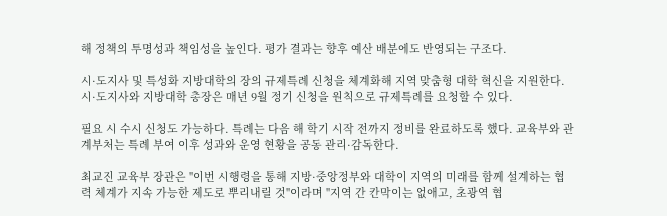해 정책의 투명성과 책임성을 높인다. 평가 결과는 향후 예산 배분에도 반영되는 구조다.

시·도지사 및 특성화 지방대학의 장의 규제특례 신청을 체계화해 지역 맞춤형 대학 혁신을 지원한다. 시·도지사와 지방대학 총장은 매년 9월 정기 신청을 원칙으로 규제특례를 요청할 수 있다.

필요 시 수시 신청도 가능하다. 특례는 다음 해 학기 시작 전까지 정비를 완료하도록 했다. 교육부와 관계부처는 특례 부여 이후 성과와 운영 현황을 공동 관리·감독한다.

최교진 교육부 장관은 "이번 시행령을 통해 지방·중앙정부와 대학이 지역의 미래를 함께 설계하는 협력 체계가 지속 가능한 제도로 뿌리내릴 것"이라며 "지역 간 칸막이는 없애고, 초광역 협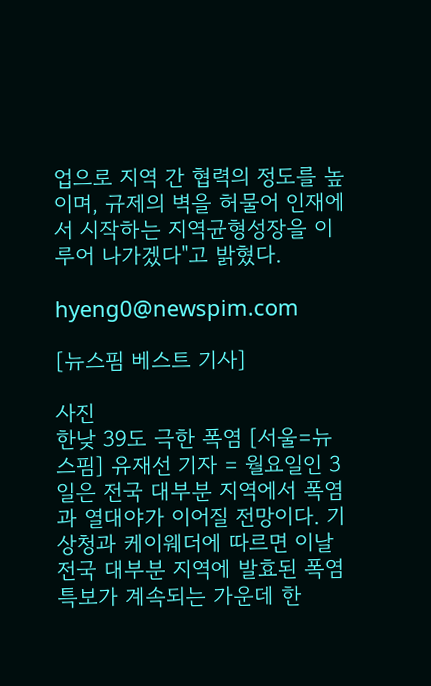업으로 지역 간 협력의 정도를 높이며, 규제의 벽을 허물어 인재에서 시작하는 지역균형성장을 이루어 나가겠다"고 밝혔다.

hyeng0@newspim.com

[뉴스핌 베스트 기사]

사진
한낮 39도 극한 폭염 [서울=뉴스핌] 유재선 기자 = 월요일인 3일은 전국 대부분 지역에서 폭염과 열대야가 이어질 전망이다. 기상청과 케이웨더에 따르면 이날 전국 대부분 지역에 발효된 폭염특보가 계속되는 가운데 한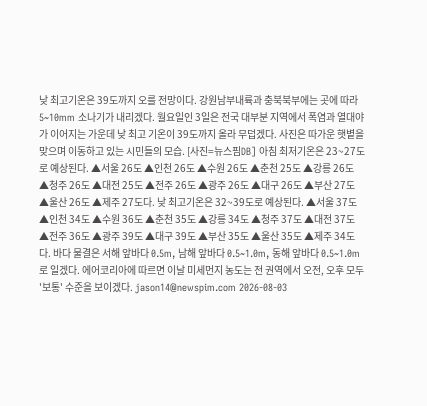낮 최고기온은 39도까지 오를 전망이다. 강원남부내륙과 충북북부에는 곳에 따라 5~10mm 소나기가 내리겠다. 월요일인 3일은 전국 대부분 지역에서 폭염과 열대야가 이어지는 가운데 낮 최고 기온이 39도까지 올라 무덥겠다. 사진은 따가운 햇볕을 맞으며 이동하고 있는 시민들의 모습. [사진=뉴스핌DB] 아침 최저기온은 23~27도로 예상된다. ▲서울 26도 ▲인천 26도 ▲수원 26도 ▲춘천 25도 ▲강릉 26도 ▲청주 26도 ▲대전 25도 ▲전주 26도 ▲광주 26도 ▲대구 26도 ▲부산 27도 ▲울산 26도 ▲제주 27도다. 낮 최고기온은 32~39도로 예상된다. ▲서울 37도 ▲인천 34도 ▲수원 36도 ▲춘천 35도 ▲강릉 34도 ▲청주 37도 ▲대전 37도 ▲전주 36도 ▲광주 39도 ▲대구 39도 ▲부산 35도 ▲울산 35도 ▲제주 34도다. 바다 물결은 서해 앞바다 0.5m, 남해 앞바다 0.5~1.0m, 동해 앞바다 0.5~1.0m로 일겠다. 에어코리아에 따르면 이날 미세먼지 농도는 전 권역에서 오전, 오후 모두 '보통' 수준을 보이겠다. jason14@newspim.com 2026-08-03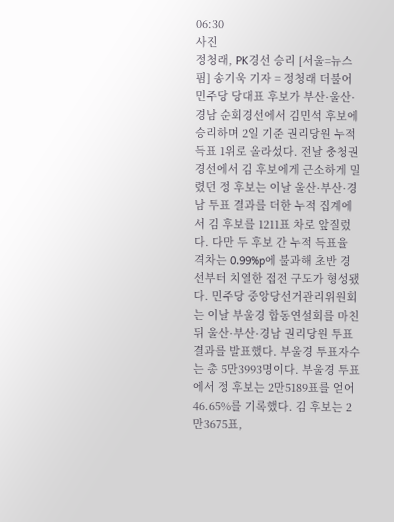06:30
사진
정청래, PK경선 승리 [서울=뉴스핌] 송기욱 기자 = 정청래 더불어민주당 당대표 후보가 부산·울산·경남 순회경선에서 김민석 후보에 승리하며 2일 기준 권리당원 누적 득표 1위로 올라섰다. 전날 충청권 경선에서 김 후보에게 근소하게 밀렸던 정 후보는 이날 울산·부산·경남 투표 결과를 더한 누적 집계에서 김 후보를 1211표 차로 앞질렀다. 다만 두 후보 간 누적 득표율 격차는 0.99%p에 불과해 초반 경선부터 치열한 접전 구도가 형성됐다. 민주당 중앙당선거관리위원회는 이날 부울경 합동연설회를 마친 뒤 울산·부산·경남 권리당원 투표 결과를 발표했다. 부울경 투표자수는 총 5만3993명이다. 부울경 투표에서 정 후보는 2만5189표를 얻어 46.65%를 기록했다. 김 후보는 2만3675표,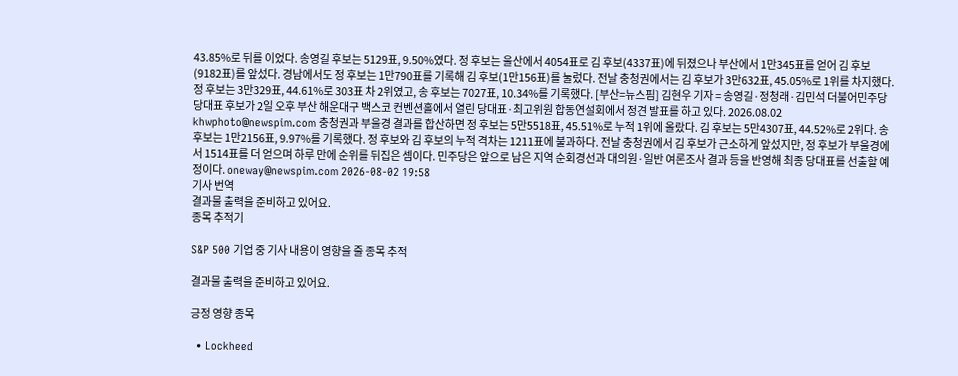43.85%로 뒤를 이었다. 송영길 후보는 5129표, 9.50%였다. 정 후보는 울산에서 4054표로 김 후보(4337표)에 뒤졌으나 부산에서 1만345표를 얻어 김 후보(9182표)를 앞섰다. 경남에서도 정 후보는 1만790표를 기록해 김 후보(1만156표)를 눌렀다. 전날 충청권에서는 김 후보가 3만632표, 45.05%로 1위를 차지했다. 정 후보는 3만329표, 44.61%로 303표 차 2위였고, 송 후보는 7027표, 10.34%를 기록했다. [부산=뉴스핌] 김현우 기자 = 송영길·정청래·김민석 더불어민주당 당대표 후보가 2일 오후 부산 해운대구 백스코 컨벤션홀에서 열린 당대표·최고위원 합동연설회에서 정견 발표를 하고 있다. 2026.08.02 khwphoto@newspim.com 충청권과 부울경 결과를 합산하면 정 후보는 5만5518표, 45.51%로 누적 1위에 올랐다. 김 후보는 5만4307표, 44.52%로 2위다. 송 후보는 1만2156표, 9.97%를 기록했다. 정 후보와 김 후보의 누적 격차는 1211표에 불과하다. 전날 충청권에서 김 후보가 근소하게 앞섰지만, 정 후보가 부울경에서 1514표를 더 얻으며 하루 만에 순위를 뒤집은 셈이다. 민주당은 앞으로 남은 지역 순회경선과 대의원·일반 여론조사 결과 등을 반영해 최종 당대표를 선출할 예정이다. oneway@newspim.com 2026-08-02 19:58
기사 번역
결과물 출력을 준비하고 있어요.
종목 추적기

S&P 500 기업 중 기사 내용이 영향을 줄 종목 추적

결과물 출력을 준비하고 있어요.

긍정 영향 종목

  • Lockheed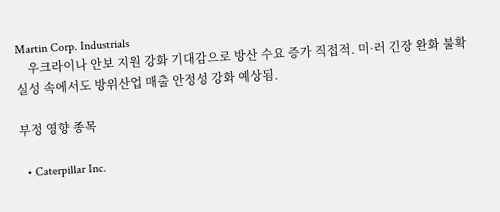Martin Corp. Industrials
    우크라이나 안보 지원 강화 기대감으로 방산 수요 증가 직접적. 미·러 긴장 완화 불확실성 속에서도 방위산업 매출 안정성 강화 예상됨.

부정 영향 종목

  • Caterpillar Inc.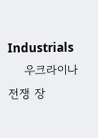Industrials
    우크라이나 전쟁 장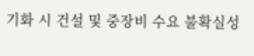기화 시 건설 및 중장비 수요 불확실성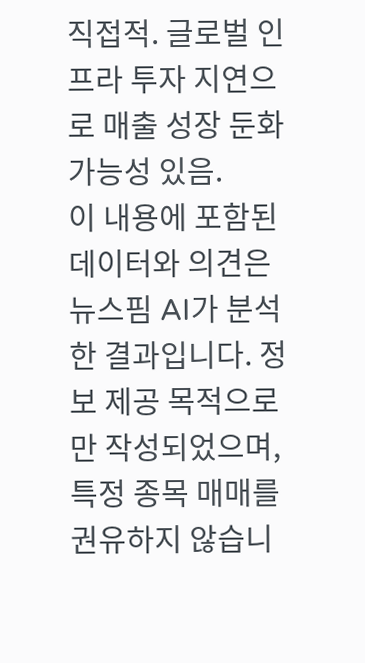직접적. 글로벌 인프라 투자 지연으로 매출 성장 둔화 가능성 있음.
이 내용에 포함된 데이터와 의견은 뉴스핌 AI가 분석한 결과입니다. 정보 제공 목적으로만 작성되었으며, 특정 종목 매매를 권유하지 않습니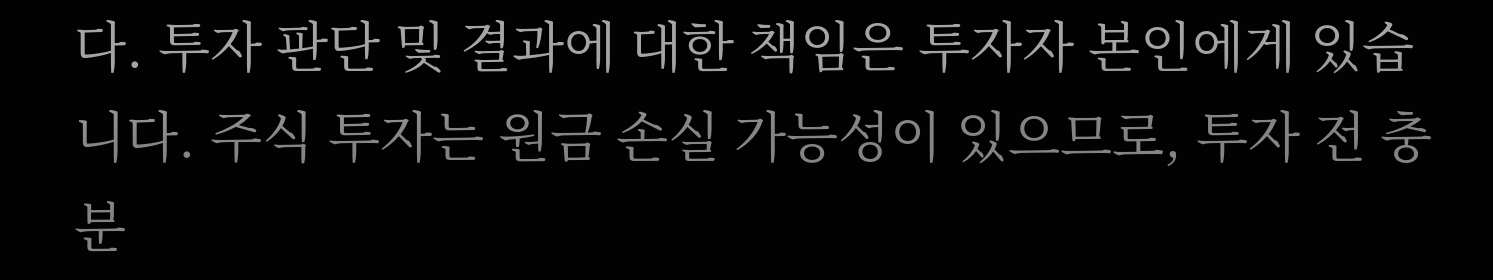다. 투자 판단 및 결과에 대한 책임은 투자자 본인에게 있습니다. 주식 투자는 원금 손실 가능성이 있으므로, 투자 전 충분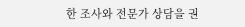한 조사와 전문가 상담을 권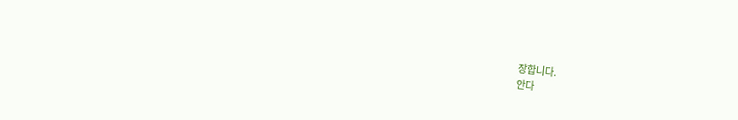장합니다.
안다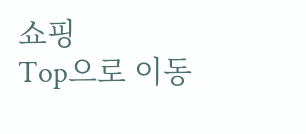쇼핑
Top으로 이동